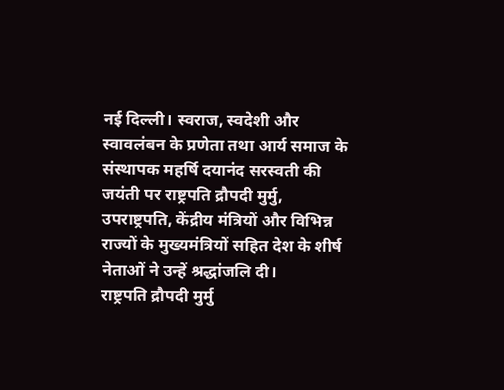नई दिल्ली। स्वराज, स्वदेशी और स्वावलंबन के प्रणेता तथा आर्य समाज के संस्थापक महर्षि दयानंद सरस्वती की जयंती पर राष्ट्रपति द्रौपदी मुर्मु, उपराष्ट्रपति, केंद्रीय मंत्रियों और विभिन्न राज्यों के मुख्यमंत्रियों सहित देश के शीर्ष नेताओं ने उन्हें श्रद्धांजलि दी।
राष्ट्रपति द्रौपदी मुर्मु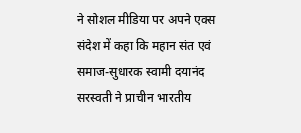ने सोशल मीडिया पर अपने एक्स संदेश में कहा कि महान संत एवं समाज-सुधारक स्वामी दयानंद सरस्वती ने प्राचीन भारतीय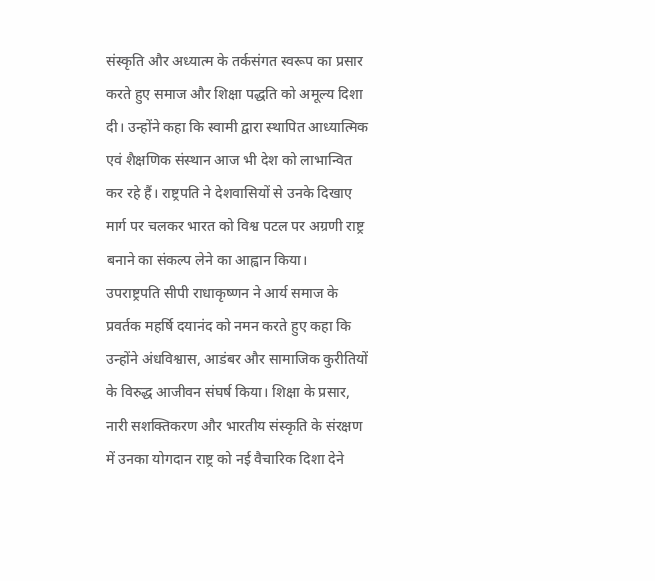संस्कृति और अध्यात्म के तर्कसंगत स्वरूप का प्रसार करते हुए समाज और शिक्षा पद्धति को अमूल्य दिशा दी। उन्होंने कहा कि स्वामी द्वारा स्थापित आध्यात्मिक एवं शैक्षणिक संस्थान आज भी देश को लाभान्वित कर रहे हैं। राष्ट्रपति ने देशवासियों से उनके दिखाए मार्ग पर चलकर भारत को विश्व पटल पर अग्रणी राष्ट्र बनाने का संकल्प लेने का आह्वान किया।
उपराष्ट्रपति सीपी राधाकृष्णन ने आर्य समाज के प्रवर्तक महर्षि दयानंद को नमन करते हुए कहा कि उन्होंने अंधविश्वास, आडंबर और सामाजिक कुरीतियों के विरुद्ध आजीवन संघर्ष किया। शिक्षा के प्रसार, नारी सशक्तिकरण और भारतीय संस्कृति के संरक्षण में उनका योगदान राष्ट्र को नई वैचारिक दिशा देने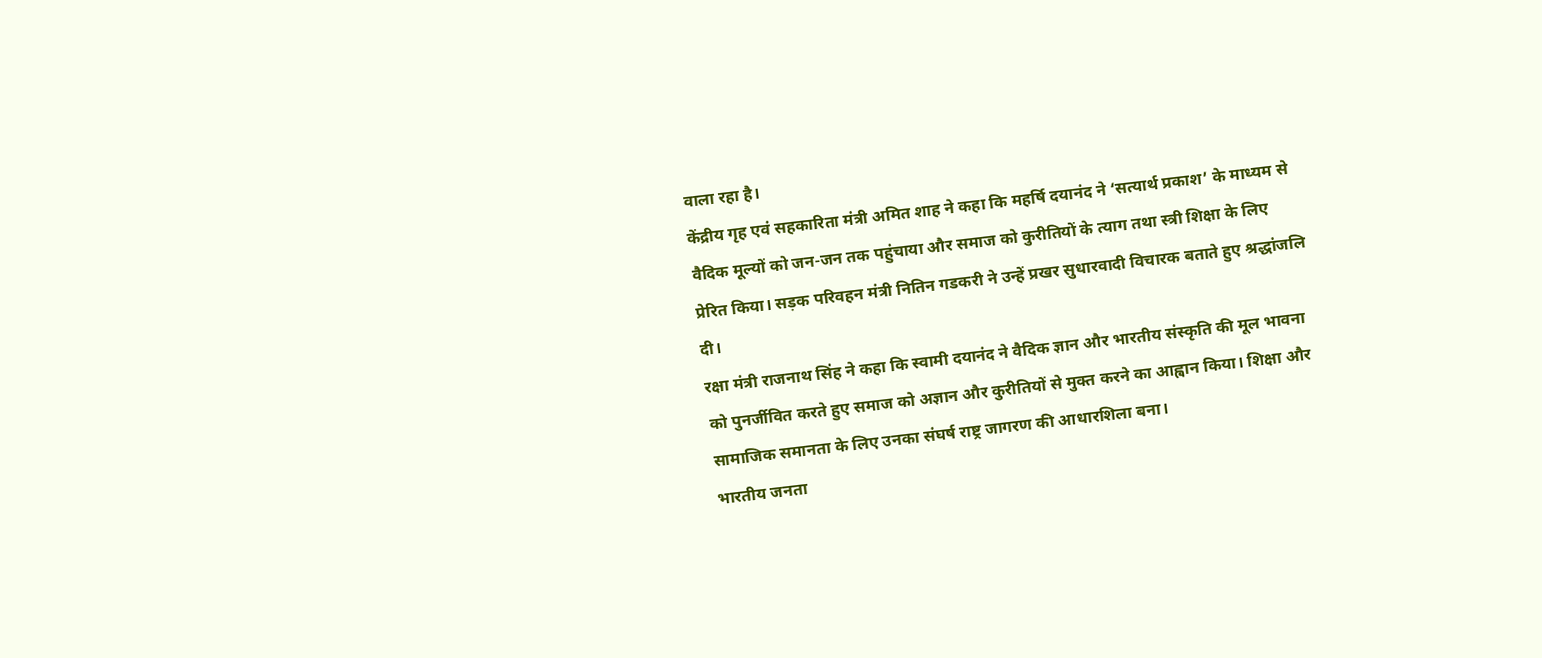वाला रहा है।
केंद्रीय गृह एवं सहकारिता मंत्री अमित शाह ने कहा कि महर्षि दयानंद ने ‘सत्यार्थ प्रकाश’ के माध्यम से वैदिक मूल्यों को जन-जन तक पहुंचाया और समाज को कुरीतियों के त्याग तथा स्त्री शिक्षा के लिए प्रेरित किया। सड़क परिवहन मंत्री नितिन गडकरी ने उन्हें प्रखर सुधारवादी विचारक बताते हुए श्रद्धांजलि दी।
रक्षा मंत्री राजनाथ सिंह ने कहा कि स्वामी दयानंद ने वैदिक ज्ञान और भारतीय संस्कृति की मूल भावना को पुनर्जीवित करते हुए समाज को अज्ञान और कुरीतियों से मुक्त करने का आह्वान किया। शिक्षा और सामाजिक समानता के लिए उनका संघर्ष राष्ट्र जागरण की आधारशिला बना।
भारतीय जनता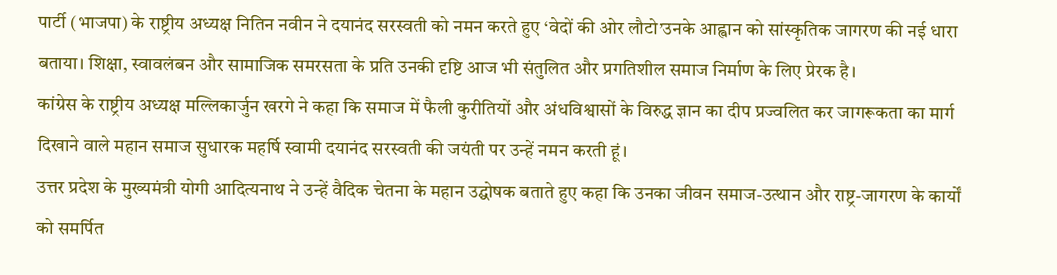पार्टी (भाजपा) के राष्ट्रीय अध्यक्ष नितिन नवीन ने दयानंद सरस्वती को नमन करते हुए ‘वेदों की ओर लौटो’उनके आह्वान को सांस्कृतिक जागरण की नई धारा बताया। शिक्षा, स्वावलंबन और सामाजिक समरसता के प्रति उनकी दृष्टि आज भी संतुलित और प्रगतिशील समाज निर्माण के लिए प्रेरक है।
कांग्रेस के राष्ट्रीय अध्यक्ष मल्लिकार्जुन खरगे ने कहा कि समाज में फैली कुरीतियों और अंधविश्वासों के विरुद्ध ज्ञान का दीप प्रज्वलित कर जागरूकता का मार्ग दिखाने वाले महान समाज सुधारक महर्षि स्वामी दयानंद सरस्वती की जयंती पर उन्हें नमन करती हूं।
उत्तर प्रदेश के मुख्यमंत्री योगी आदित्यनाथ ने उन्हें वैदिक चेतना के महान उद्घोषक बताते हुए कहा कि उनका जीवन समाज-उत्थान और राष्ट्र-जागरण के कार्यों को समर्पित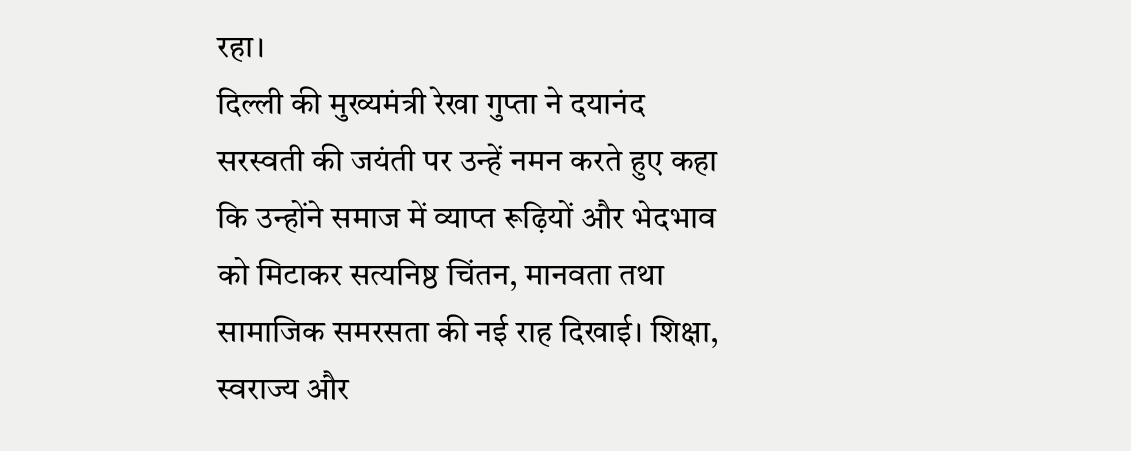रहा।
दिल्ली की मुख्यमंत्री रेखा गुप्ता ने दयानंद सरस्वती की जयंती पर उन्हें नमन करते हुए कहा कि उन्होंने समाज में व्याप्त रूढ़ियों और भेदभाव को मिटाकर सत्यनिष्ठ चिंतन, मानवता तथा सामाजिक समरसता की नई राह दिखाई। शिक्षा, स्वराज्य और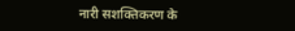नारी सशक्तिकरण के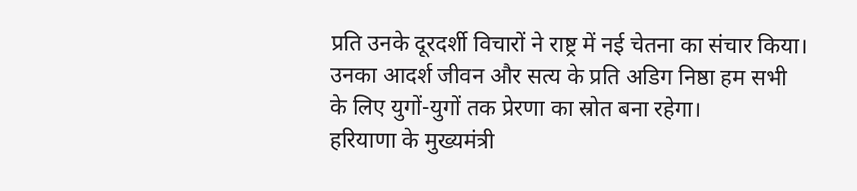प्रति उनके दूरदर्शी विचारों ने राष्ट्र में नई चेतना का संचार किया। उनका आदर्श जीवन और सत्य के प्रति अडिग निष्ठा हम सभी के लिए युगों-युगों तक प्रेरणा का स्रोत बना रहेगा।
हरियाणा के मुख्यमंत्री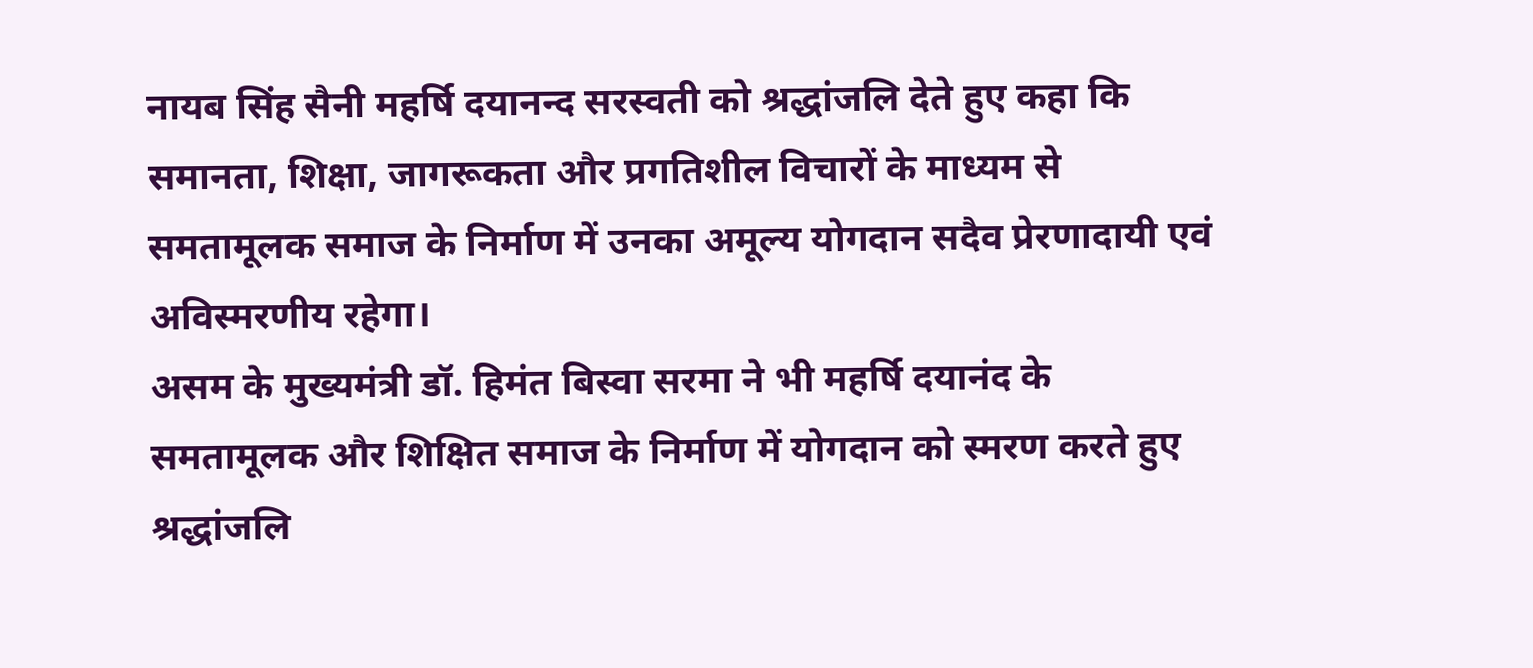नायब सिंह सैनी महर्षि दयानन्द सरस्वती को श्रद्धांजलि देते हुए कहा कि समानता, शिक्षा, जागरूकता और प्रगतिशील विचारों के माध्यम से समतामूलक समाज के निर्माण में उनका अमूल्य योगदान सदैव प्रेरणादायी एवं अविस्मरणीय रहेगा।
असम के मुख्यमंत्री डॉ. हिमंत बिस्वा सरमा ने भी महर्षि दयानंद के समतामूलक और शिक्षित समाज के निर्माण में योगदान को स्मरण करते हुए श्रद्धांजलि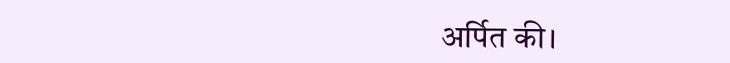अर्पित की।